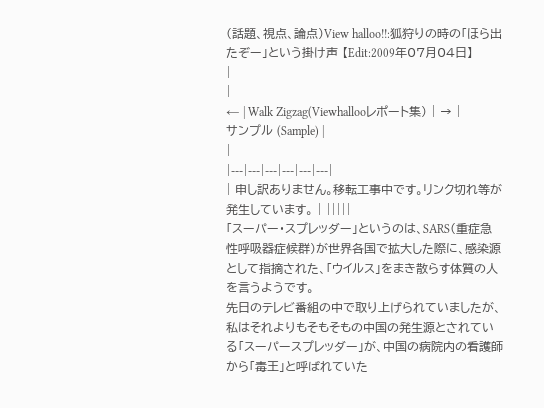(話題、視点、論点)View halloo!!:狐狩りの時の「ほら出たぞー」という掛け声 【Edit:2009年07月04日】
|
|
← | Walk Zigzag(Viewhallooレポート集) | → |
サンプル (Sample) |
|
|---|---|---|---|---|---|
| 申し訳ありません。移転工事中です。リンク切れ等が発生しています。 | |||||
「スーパー・スプレッダー」というのは、SARS(重症急性呼吸器症候群)が世界各国で拡大した際に、感染源として指摘された、「ウイルス」をまき散らす体質の人を言うようです。
先日のテレビ番組の中で取り上げられていましたが、私はそれよりもそもそもの中国の発生源とされている「スーパースプレッダー」が、中国の病院内の看護師から「毒王」と呼ばれていた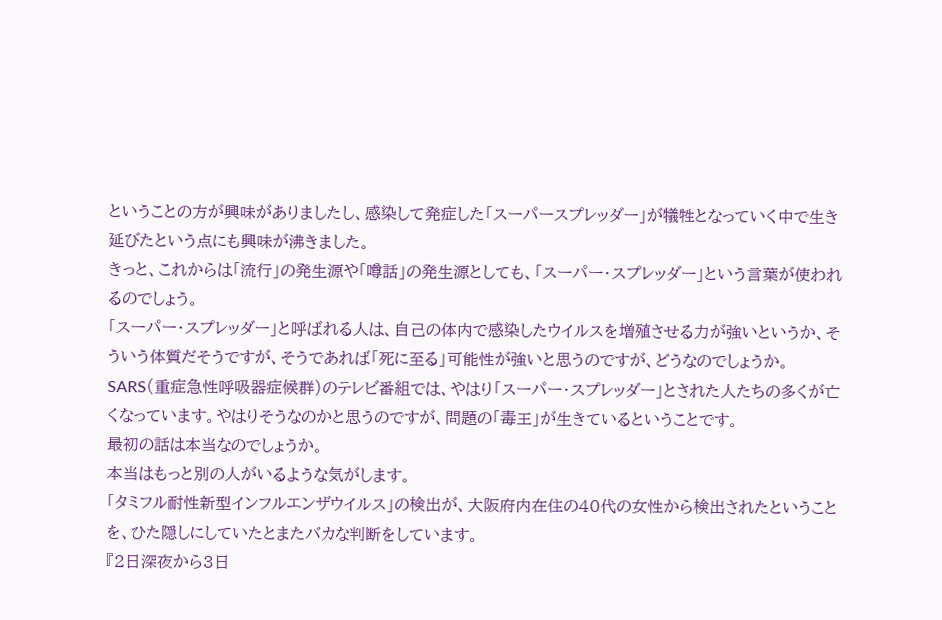ということの方が興味がありましたし、感染して発症した「スーパースプレッダー」が犠牲となっていく中で生き延びたという点にも興味が沸きました。
きっと、これからは「流行」の発生源や「噂話」の発生源としても、「スーパー・スプレッダー」という言葉が使われるのでしょう。
「スーパー・スプレッダー」と呼ばれる人は、自己の体内で感染したウイルスを増殖させる力が強いというか、そういう体質だそうですが、そうであれば「死に至る」可能性が強いと思うのですが、どうなのでしょうか。
SARS(重症急性呼吸器症候群)のテレビ番組では、やはり「スーパー・スプレッダー」とされた人たちの多くが亡くなっています。やはりそうなのかと思うのですが、問題の「毒王」が生きているということです。
最初の話は本当なのでしょうか。
本当はもっと別の人がいるような気がします。
「タミフル耐性新型インフルエンザウイルス」の検出が、大阪府内在住の40代の女性から検出されたということを、ひた隠しにしていたとまたバカな判断をしています。
『2日深夜から3日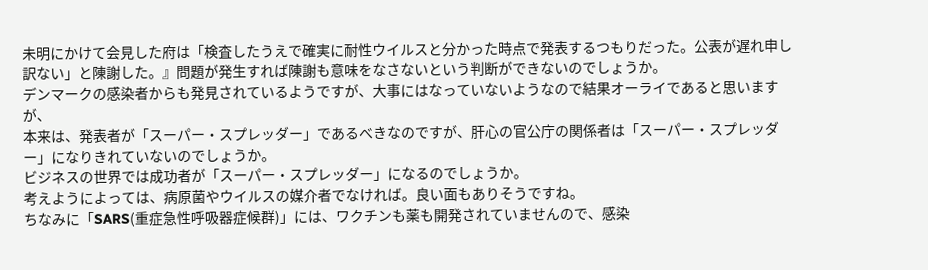未明にかけて会見した府は「検査したうえで確実に耐性ウイルスと分かった時点で発表するつもりだった。公表が遅れ申し訳ない」と陳謝した。』問題が発生すれば陳謝も意味をなさないという判断ができないのでしょうか。
デンマークの感染者からも発見されているようですが、大事にはなっていないようなので結果オーライであると思いますが、
本来は、発表者が「スーパー・スプレッダー」であるべきなのですが、肝心の官公庁の関係者は「スーパー・スプレッダー」になりきれていないのでしょうか。
ビジネスの世界では成功者が「スーパー・スプレッダー」になるのでしょうか。
考えようによっては、病原菌やウイルスの媒介者でなければ。良い面もありそうですね。
ちなみに「SARS(重症急性呼吸器症候群)」には、ワクチンも薬も開発されていませんので、感染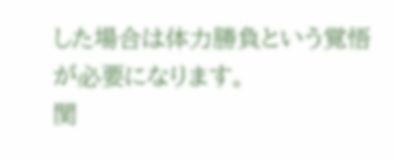した場合は体力勝負という覚悟が必要になります。
関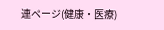連ページ(健康・医療)